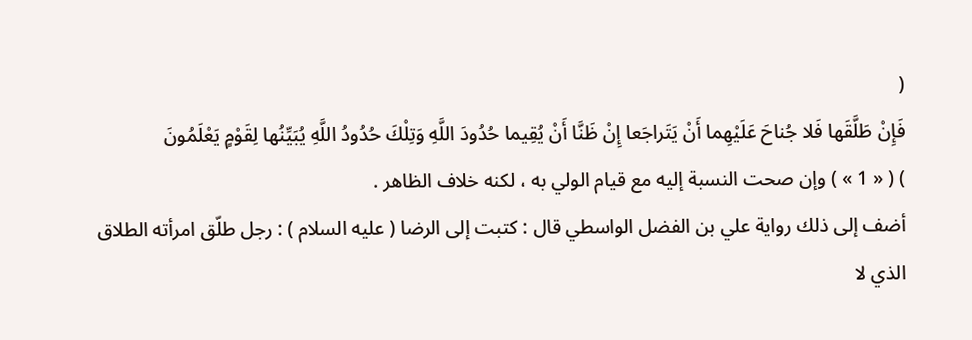(
فَإِنْ طَلَّقَها فَلا جُناحَ عَلَيْهِما أَنْ يَتَراجَعا إِنْ ظَنَّا أَنْ يُقِيما حُدُودَ اللَّهِ وَتِلْكَ حُدُودُ اللَّهِ يُبَيِّنُها لِقَوْمٍ يَعْلَمُونَ
) ( « 1 » ) وإن صحت النسبة إليه مع قيام الولي به ، لكنه خلاف الظاهر .
أضف إلى ذلك رواية علي بن الفضل الواسطي قال : كتبت إلى الرضا ( عليه السلام ) : رجل طلّق امرأته الطلاق الذي لا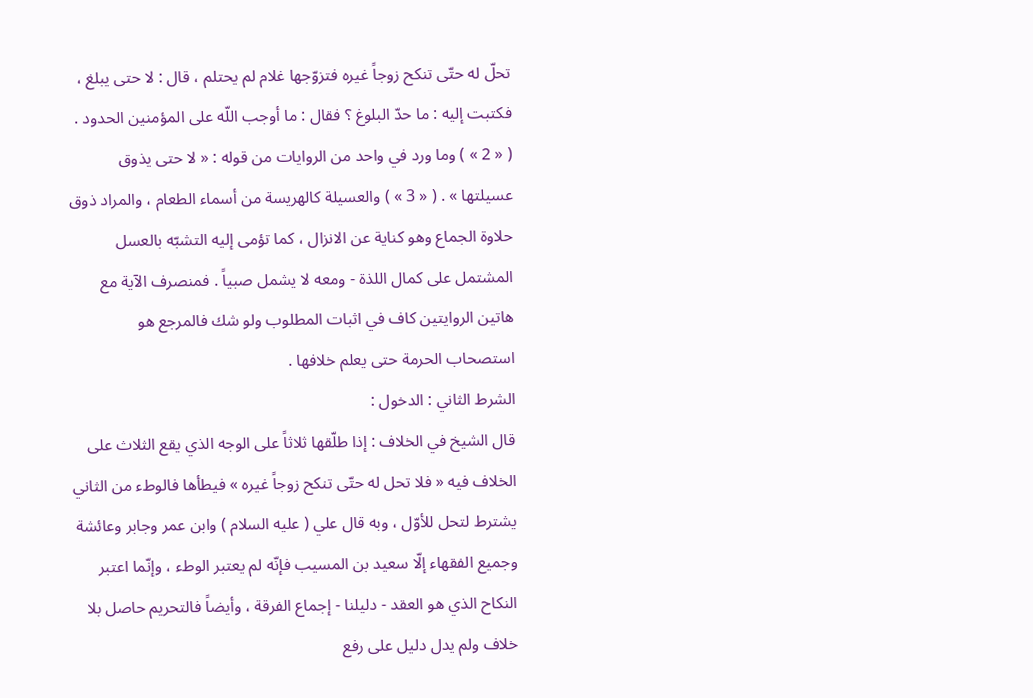تحلّ له حتّى تنكح زوجاً غيره فتزوّجها غلام لم يحتلم ، قال : لا حتى يبلغ ، فكتبت إليه : ما حدّ البلوغ ؟ فقال : ما أوجب اللّه على المؤمنين الحدود . ( « 2 » ) وما ورد في واحد من الروايات من قوله : « لا حتى يذوق عسيلتها » . ( « 3 » ) والعسيلة كالهريسة من أسماء الطعام ، والمراد ذوق حلاوة الجماع وهو كناية عن الانزال ، كما تؤمى إليه التشبّه بالعسل المشتمل على كمال اللذة - ومعه لا يشمل صبياً . فمنصرف الآية مع هاتين الروايتين كاف في اثبات المطلوب ولو شك فالمرجع هو استصحاب الحرمة حتى يعلم خلافها .
الشرط الثاني : الدخول :
قال الشيخ في الخلاف : إذا طلّقها ثلاثاً على الوجه الذي يقع الثلاث على الخلاف فيه « فلا تحل له حتّى تنكح زوجاً غيره » فيطأها فالوطء من الثاني يشترط لتحل للأوّل ، وبه قال علي ( عليه السلام ) وابن عمر وجابر وعائشة وجميع الفقهاء إلّا سعيد بن المسيب فإنّه لم يعتبر الوطء ، وإنّما اعتبر النكاح الذي هو العقد - دليلنا - إجماع الفرقة ، وأيضاً فالتحريم حاصل بلا خلاف ولم يدل دليل على رفع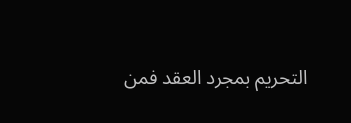التحريم بمجرد العقد فمن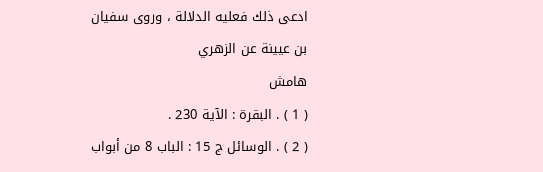ادعى ذلك فعليه الدلالة ، وروى سفيان بن عيينة عن الزهري
هامش
( 1 ) . البقرة : الآية 230 .
( 2 ) . الوسائل ج 15 : الباب 8 من أبواب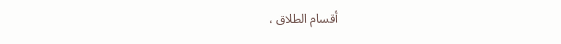أقسام الطلاق ،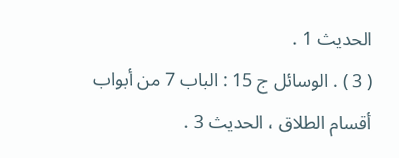الحديث 1 .
( 3 ) . الوسائل ج 15 : الباب 7 من أبواب أقسام الطلاق ، الحديث 3 .